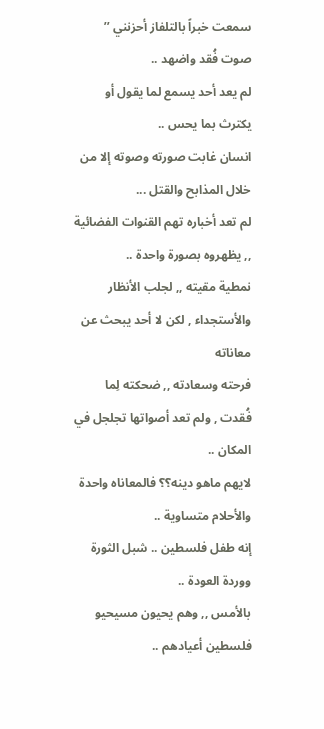سمعت خبراً بالتلفاز أحزنني ’’ صوت فُقد واضهد ..
لم يعد أحد يسمع لما يقول أو يكترث بما يحس ..
انسان غابت صورته وصوته إلا من خلال المذابح والقتل ...
لم تعد أخباره تهم القنوات الفضائية ,, يظهروه بصورة واحدة ..
نمطية مقيته ,, لجلب الأنظار والأستجداء , لكن لا أحد يبحث عن معاناته
فرحته وسعادته ,, ضحكته لِما فُقدت , ولم تعد أصواتها تجلجل في المكان ..
لايهم ماهو دينه؟؟ فالمعاناه واحدة والأحلام متساوية ..
إنه طفل فلسطين .. شبل الثورة ووردة العودة ..
بالأمس ,, وهم يحيون مسيحيو فلسطين أعيادهم ..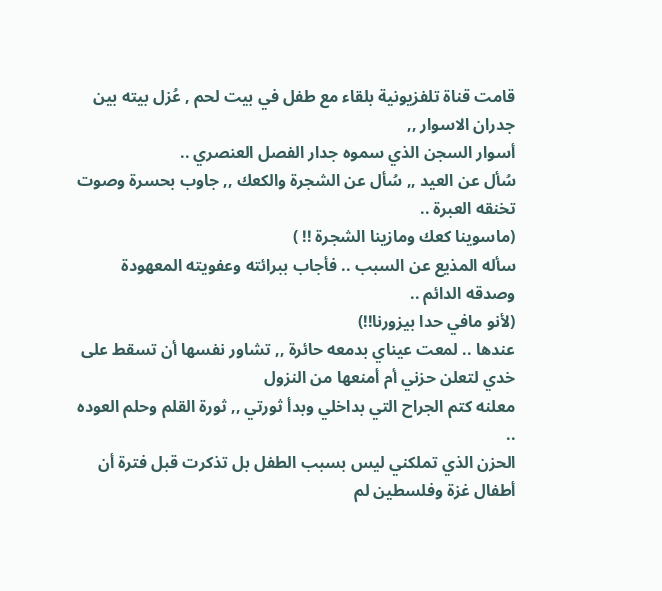قامت قناة تلفزيونية بلقاء مع طفل في بيت لحم , عُزل بيته بين جدران الاسوار ,,
أسوار السجن الذي سموه جدار الفصل العنصري ..
سُأل عن العيد ,, سُأل عن الشجرة والكعك ,, جاوب بحسرة وصوت تخنقه العبرة ..
(ماسوينا كعك ومازينا الشجرة !! )
سأله المذيع عن السبب .. فأجاب ببرائته وعفويته المعهودة وصدقه الدائم ..
(لأنو مافي حدا بيزورنا!!)
عندها .. لمعت عيناي بدمعه حائرة ,, تشاور نفسها أن تسقط على خدي لتعلن حزني أم أمنعها من النزول
معلنه كتم الجراح التي بداخلي وبدأ ثورتي ,, ثورة القلم وحلم العوده ..
الحزن الذي تملكني ليس بسبب الطفل بل تذكرت قبل فترة أن أطفال غزة وفلسطين لم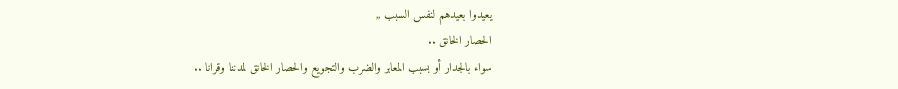يعيدوا بعيدهم لنفس السبب ,,
الحصار الخانق ..
سواء بالجدار أو بسبب المعابر والضرب والتجويع والحصار الخانق لمدننا وقرانا ..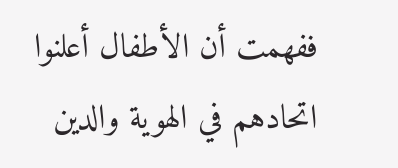ففهمت أن الأطفال أعلنوا اتحادهم في الهوية والدين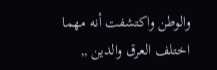والوطن واكتشفت أنه مهما اختلف العرق والدين ,,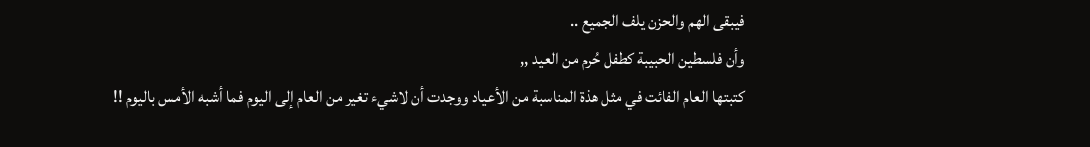فيبقى الهم والحزن يلف الجميع ..
وأن فلسطين الحبيبة كطفل حُرم من العيد ,,
كتبتها العام الفائت في مثل هذة المناسبة من الأعياد ووجدت أن لاشيء تغير من العام إلى اليوم فما أشبه الأمس باليوم !!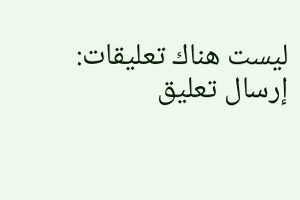ليست هناك تعليقات:
إرسال تعليق